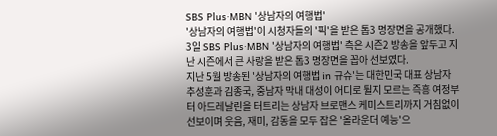SBS Plus·MBN '상남자의 여행법'
'상남자의 여행법'이 시청자들의 '픽'을 받은 톱3 명장면을 공개했다.
3일 SBS Plus·MBN '상남자의 여행법' 측은 시즌2 방송을 앞두고 지난 시즌에서 큰 사랑을 받은 톱3 명장면을 꼽아 선보였다.
지난 5월 방송된 '상남자의 여행법 in 규슈'는 대한민국 대표 상남자 추성훈과 김종국, 중남자 막내 대성이 어디로 튈지 모르는 즉흥 여정부터 아드레날린을 터트리는 상남자 브로맨스 케미스트리까지 거침없이 선보이며 웃음, 재미, 감동을 모두 잡은 '올라운더 예능'으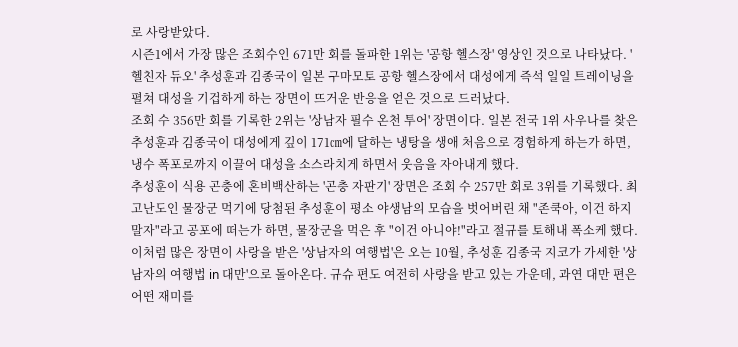로 사랑받았다.
시즌1에서 가장 많은 조회수인 671만 회를 돌파한 1위는 '공항 헬스장' 영상인 것으로 나타났다. '헬친자 듀오' 추성훈과 김종국이 일본 구마모토 공항 헬스장에서 대성에게 즉석 일일 트레이닝을 펼쳐 대성을 기겁하게 하는 장면이 뜨거운 반응을 얻은 것으로 드러났다.
조회 수 356만 회를 기록한 2위는 '상남자 필수 온천 투어' 장면이다. 일본 전국 1위 사우나를 찾은 추성훈과 김종국이 대성에게 깊이 171㎝에 달하는 냉탕을 생애 처음으로 경험하게 하는가 하면, 냉수 폭포로까지 이끌어 대성을 소스라치게 하면서 웃음을 자아내게 했다.
추성훈이 식용 곤충에 혼비백산하는 '곤충 자판기' 장면은 조회 수 257만 회로 3위를 기록했다. 최고난도인 물장군 먹기에 당첨된 추성훈이 평소 야생남의 모습을 벗어버린 채 "존쿡아, 이건 하지 말자"라고 공포에 떠는가 하면, 물장군을 먹은 후 "이건 아니야!"라고 절규를 토해내 폭소케 했다.
이처럼 많은 장면이 사랑을 받은 '상남자의 여행법'은 오는 10월, 추성훈 김종국 지코가 가세한 '상남자의 여행법 in 대만'으로 돌아온다. 규슈 편도 여전히 사랑을 받고 있는 가운데, 과연 대만 편은 어떤 재미를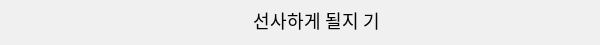선사하게 될지 기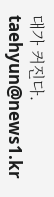대가 커진다.
taehyun@news1.kr